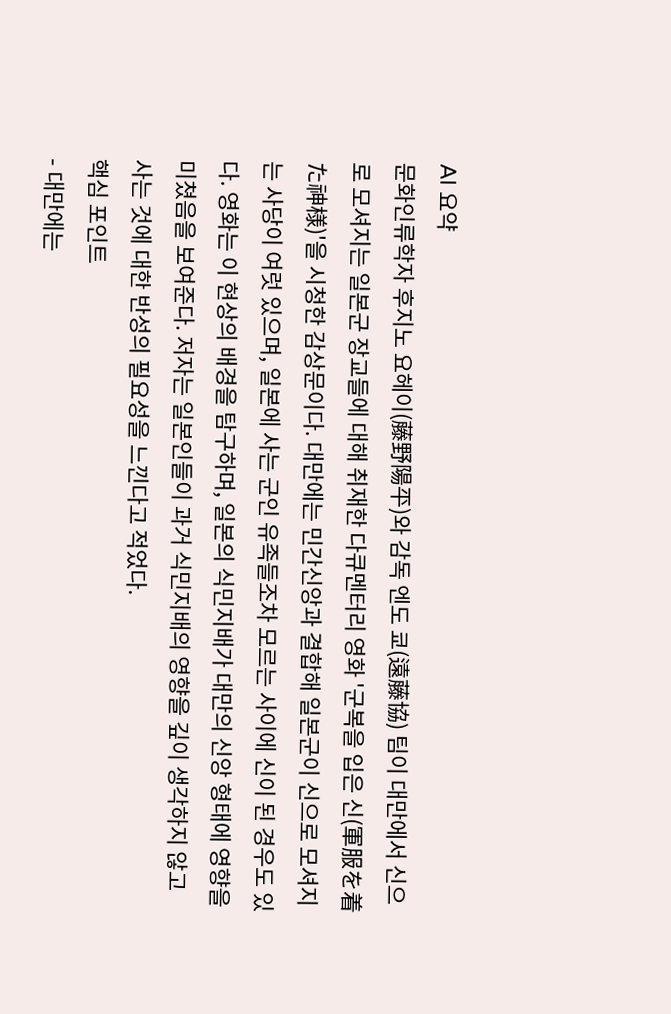AI 요약
문화인류학자 후지노 요헤이(藤野陽平)와 감독 엔도 쿄(遠藤協) 팀이 대만에서 신으로 모셔지는 일본군 장교들에 대해 취재한 다큐멘터리 영화 '군복을 입은 신(軍服を着た神様)'을 시청한 감상문이다. 대만에는 민간신앙과 결합해 일본군이 신으로 모셔지는 사당이 여럿 있으며, 일본에 사는 군인 유족들조차 모르는 사이에 신이 된 경우도 있다. 영화는 이 현상의 배경을 탐구하며, 일본의 식민지배가 대만의 신앙 형태에 영향을 미쳤음을 보여준다. 저자는 일본인들이 과거 식민지배의 영향을 깊이 생각하지 않고 사는 것에 대한 반성의 필요성을 느낀다고 적었다.
핵심 포인트
- 대만에는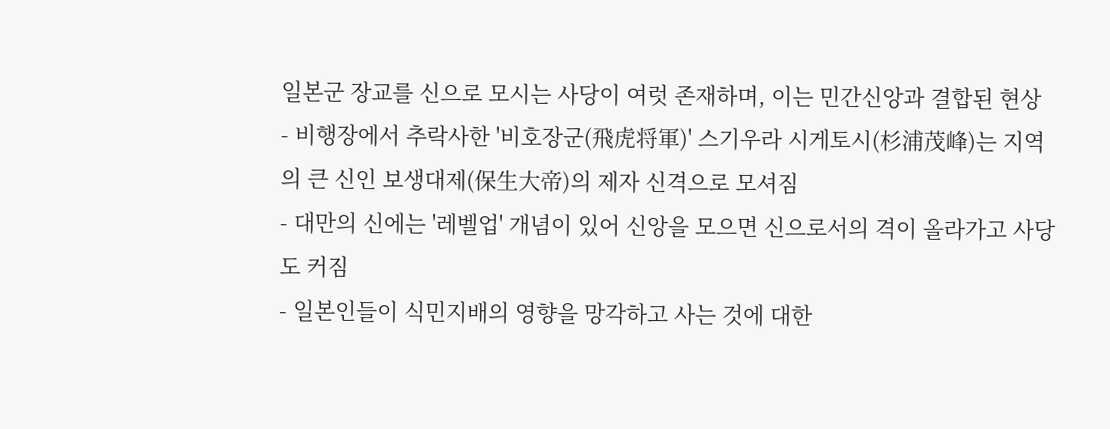일본군 장교를 신으로 모시는 사당이 여럿 존재하며, 이는 민간신앙과 결합된 현상
- 비행장에서 추락사한 '비호장군(飛虎将軍)' 스기우라 시게토시(杉浦茂峰)는 지역의 큰 신인 보생대제(保生大帝)의 제자 신격으로 모셔짐
- 대만의 신에는 '레벨업' 개념이 있어 신앙을 모으면 신으로서의 격이 올라가고 사당도 커짐
- 일본인들이 식민지배의 영향을 망각하고 사는 것에 대한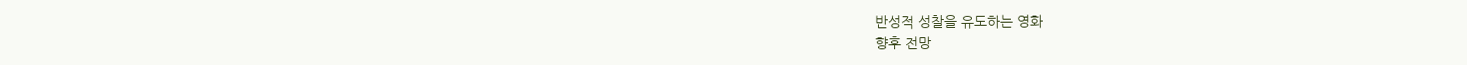반성적 성찰을 유도하는 영화
향후 전망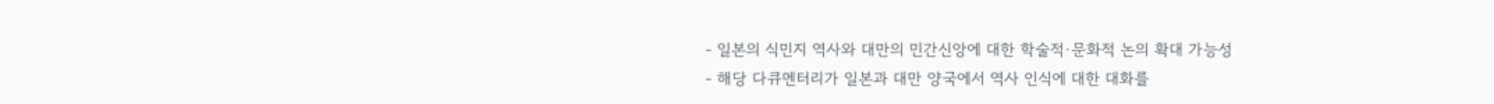- 일본의 식민지 역사와 대만의 민간신앙에 대한 학술적·문화적 논의 확대 가능성
- 해당 다큐멘터리가 일본과 대만 양국에서 역사 인식에 대한 대화를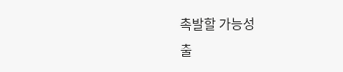촉발할 가능성
출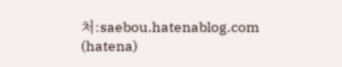처:saebou.hatenablog.com (hatena)